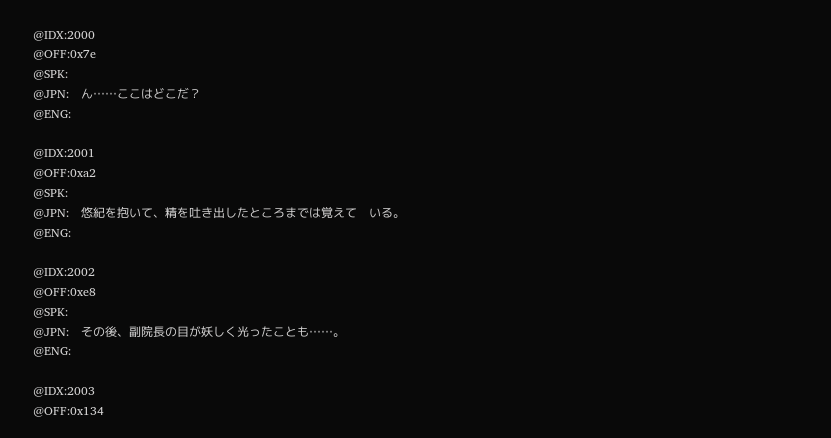@IDX:2000
@OFF:0x7e
@SPK:
@JPN:　ん……ここはどこだ？
@ENG:

@IDX:2001
@OFF:0xa2
@SPK:
@JPN:　悠紀を抱いて、精を吐き出したところまでは覚えて　いる。
@ENG:

@IDX:2002
@OFF:0xe8
@SPK:
@JPN:　その後、副院長の目が妖しく光ったことも……。
@ENG:

@IDX:2003
@OFF:0x134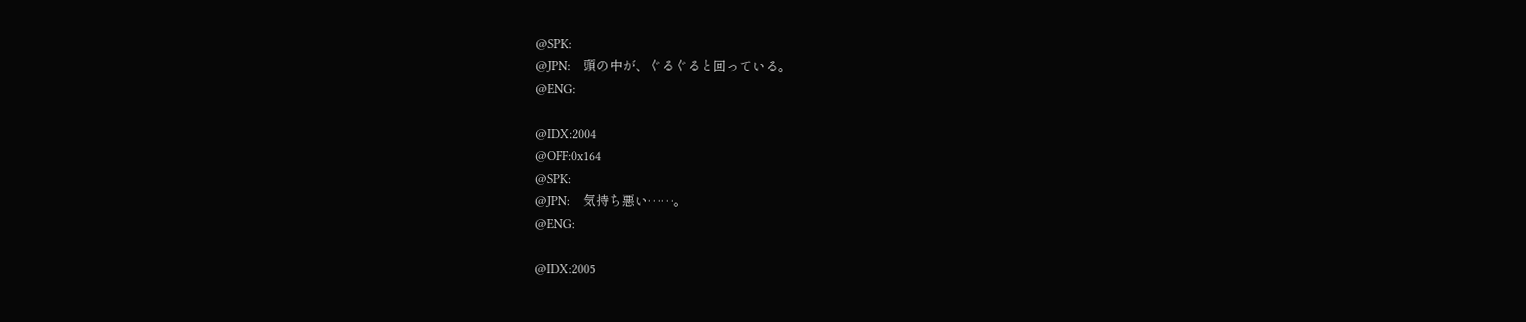@SPK:
@JPN:　頭の中が、ぐるぐると回っている。
@ENG:

@IDX:2004
@OFF:0x164
@SPK:
@JPN:　気持ち悪い……。
@ENG:

@IDX:2005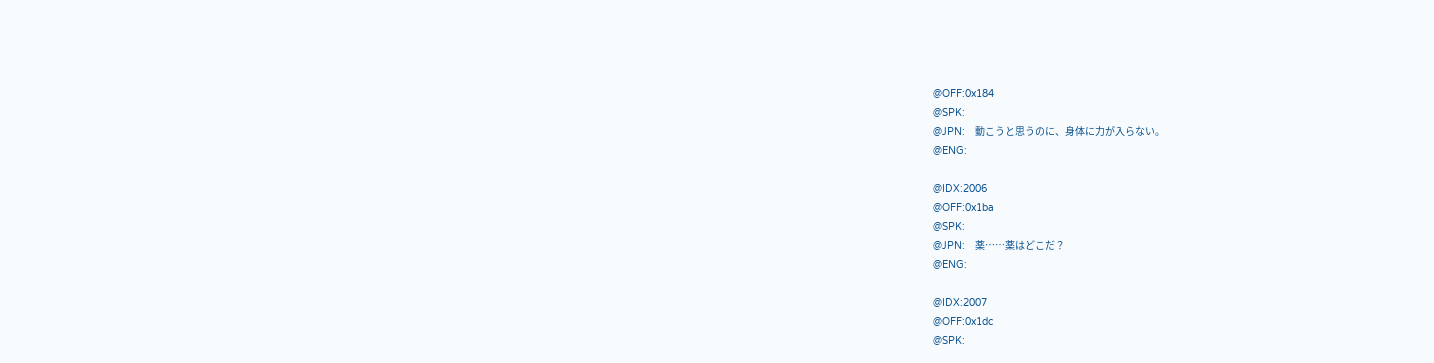@OFF:0x184
@SPK:
@JPN:　動こうと思うのに、身体に力が入らない。
@ENG:

@IDX:2006
@OFF:0x1ba
@SPK:
@JPN:　薬……薬はどこだ？
@ENG:

@IDX:2007
@OFF:0x1dc
@SPK: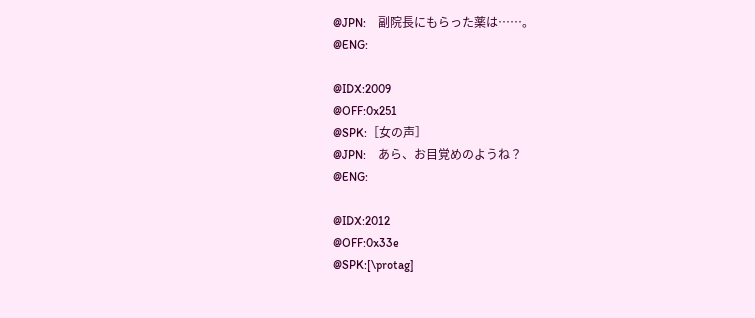@JPN:　副院長にもらった薬は……。
@ENG:

@IDX:2009
@OFF:0x251
@SPK:［女の声］
@JPN:　あら、お目覚めのようね？
@ENG:

@IDX:2012
@OFF:0x33e
@SPK:[\protag]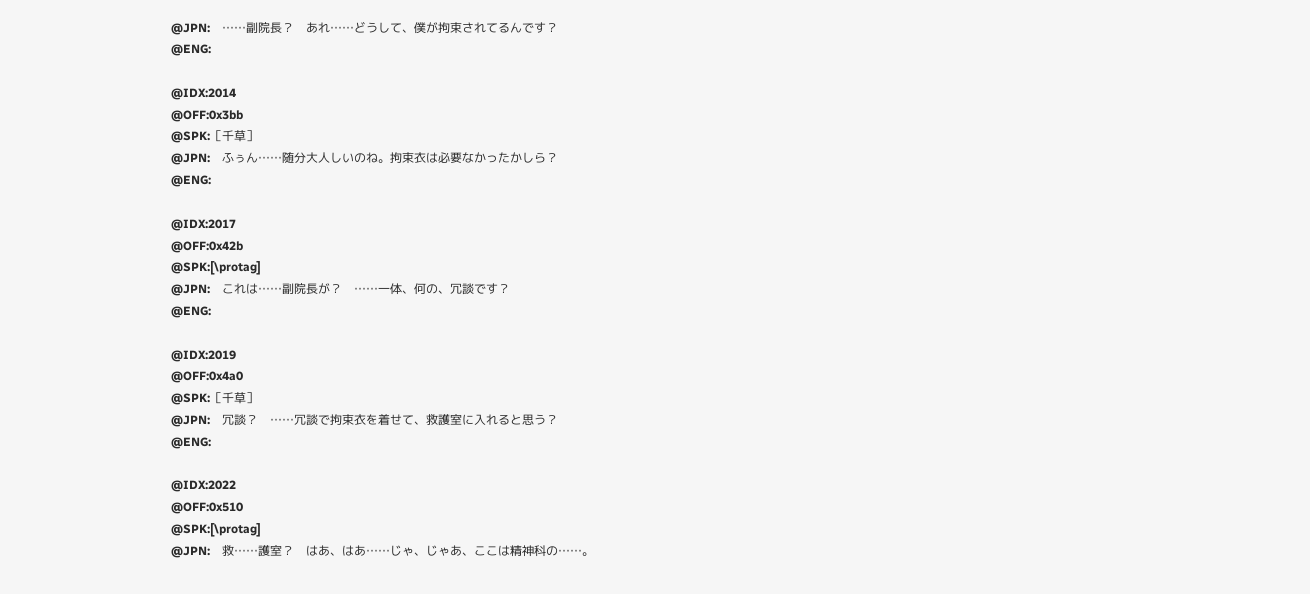@JPN:　……副院長？　あれ……どうして、僕が拘束されてるんです？
@ENG:

@IDX:2014
@OFF:0x3bb
@SPK:［千草］
@JPN:　ふぅん……随分大人しいのね。拘束衣は必要なかったかしら？
@ENG:

@IDX:2017
@OFF:0x42b
@SPK:[\protag]
@JPN:　これは……副院長が？　……一体、何の、冗談です？
@ENG:

@IDX:2019
@OFF:0x4a0
@SPK:［千草］
@JPN:　冗談？　……冗談で拘束衣を着せて、救護室に入れると思う？
@ENG:

@IDX:2022
@OFF:0x510
@SPK:[\protag]
@JPN:　救……護室？　はあ、はあ……じゃ、じゃあ、ここは精神科の……。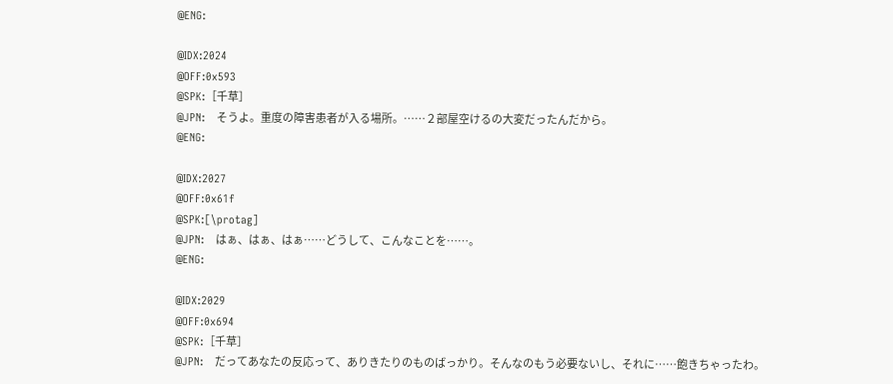@ENG:

@IDX:2024
@OFF:0x593
@SPK:［千草］
@JPN:　そうよ。重度の障害患者が入る場所。……２部屋空けるの大変だったんだから。
@ENG:

@IDX:2027
@OFF:0x61f
@SPK:[\protag]
@JPN:　はぁ、はぁ、はぁ……どうして、こんなことを……。
@ENG:

@IDX:2029
@OFF:0x694
@SPK:［千草］
@JPN:　だってあなたの反応って、ありきたりのものばっかり。そんなのもう必要ないし、それに……飽きちゃったわ。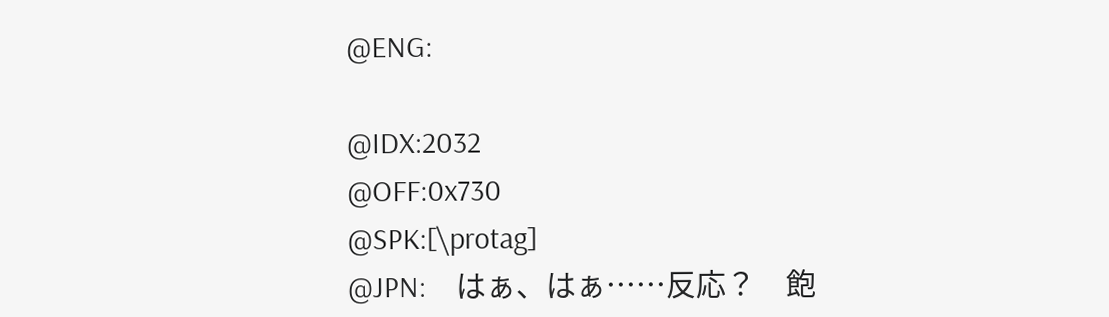@ENG:

@IDX:2032
@OFF:0x730
@SPK:[\protag]
@JPN:　はぁ、はぁ……反応？　飽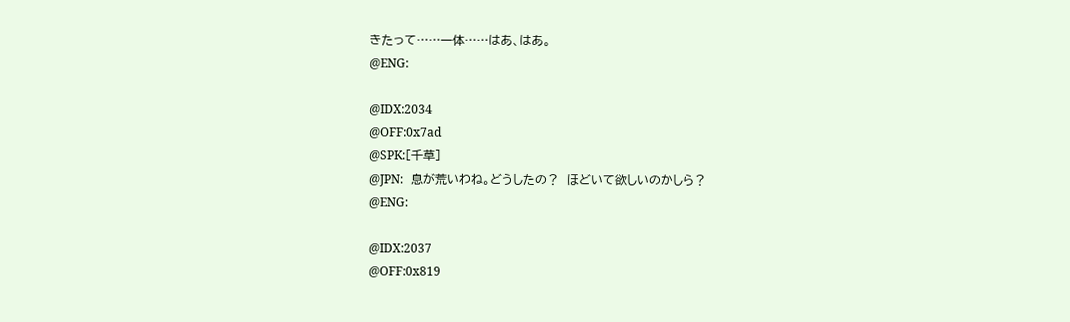きたって……一体……はあ、はあ。
@ENG:

@IDX:2034
@OFF:0x7ad
@SPK:［千草］
@JPN:　息が荒いわね。どうしたの？　ほどいて欲しいのかしら？
@ENG:

@IDX:2037
@OFF:0x819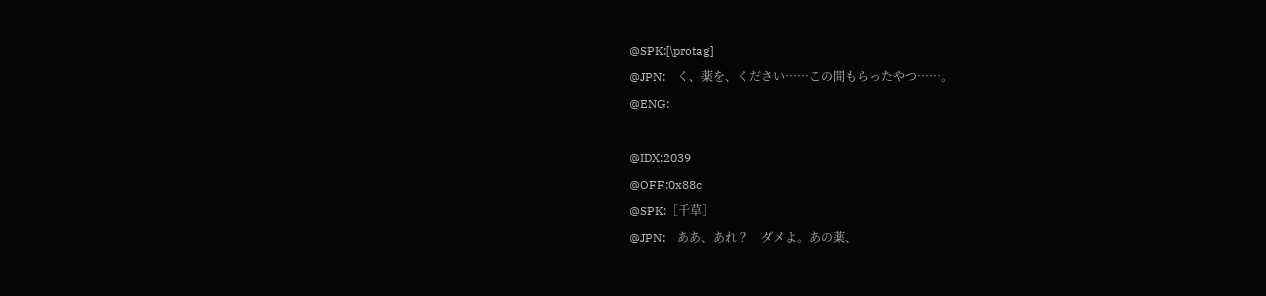@SPK:[\protag]
@JPN:　く、薬を、ください……この間もらったやつ……。
@ENG:

@IDX:2039
@OFF:0x88c
@SPK:［千草］
@JPN:　ああ、あれ？　ダメよ。あの薬、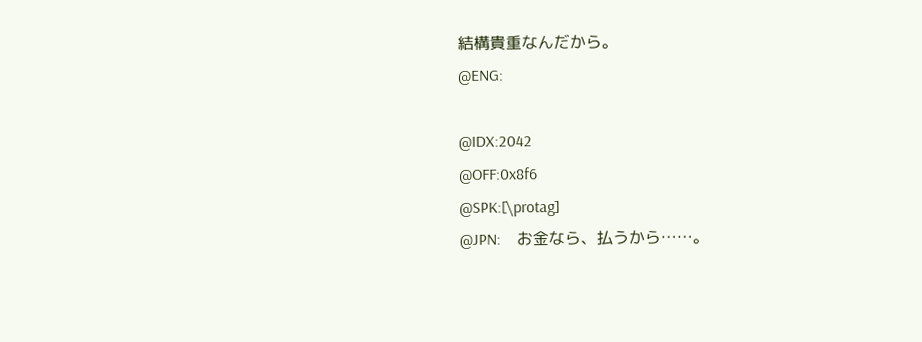結構貴重なんだから。
@ENG:

@IDX:2042
@OFF:0x8f6
@SPK:[\protag]
@JPN:　お金なら、払うから……。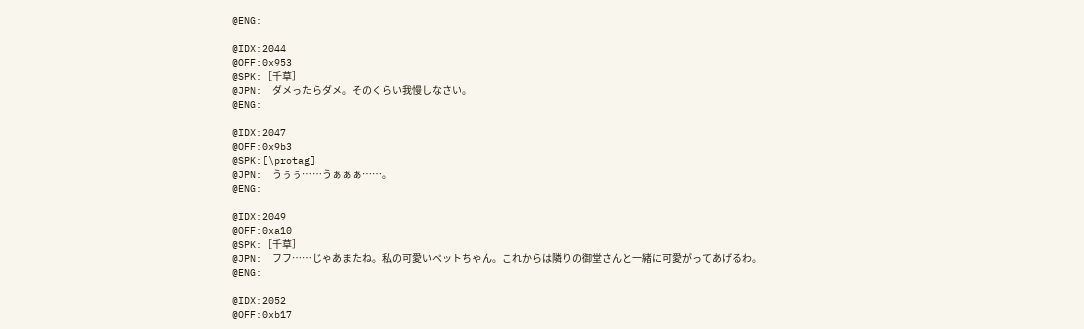@ENG:

@IDX:2044
@OFF:0x953
@SPK:［千草］
@JPN:　ダメったらダメ。そのくらい我慢しなさい。
@ENG:

@IDX:2047
@OFF:0x9b3
@SPK:[\protag]
@JPN:　うぅぅ……うぁぁぁ……。
@ENG:

@IDX:2049
@OFF:0xa10
@SPK:［千草］
@JPN:　フフ……じゃあまたね。私の可愛いペットちゃん。これからは隣りの御堂さんと一緒に可愛がってあげるわ。
@ENG:

@IDX:2052
@OFF:0xb17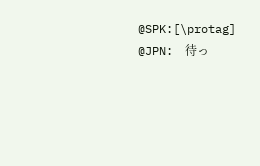@SPK:[\protag]
@JPN:　待っ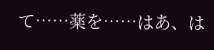て……薬を……はあ、は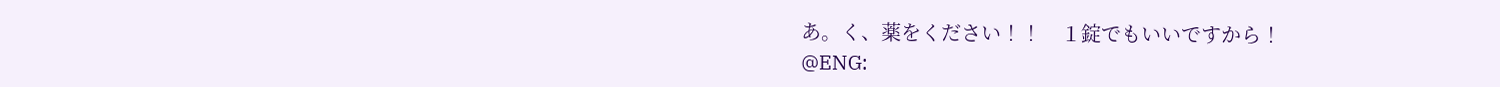あ。く、薬をください！！　１錠でもいいですから！
@ENG: